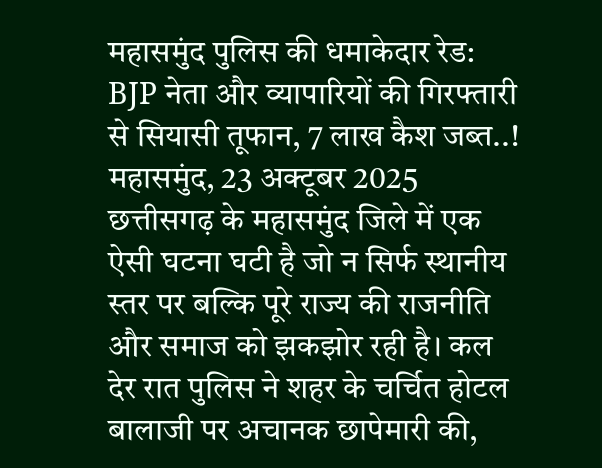महासमुंद पुलिस की धमाकेदार रेड: BJP नेता और व्यापारियों की गिरफ्तारी से सियासी तूफान, 7 लाख कैश जब्त..!
महासमुंद, 23 अक्टूबर 2025 छत्तीसगढ़ के महासमुंद जिले में एक ऐसी घटना घटी है जो न सिर्फ स्थानीय स्तर पर बल्कि पूरे राज्य की राजनीति और समाज को झकझोर रही है। कल देर रात पुलिस ने शहर के चर्चित होटल बालाजी पर अचानक छापेमारी की,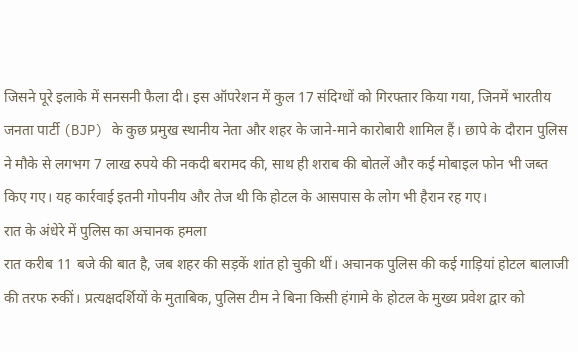जिसने पूरे इलाके में सनसनी फैला दी। इस ऑपरेशन में कुल 17 संदिग्धों को गिरफ्तार किया गया, जिनमें भारतीय जनता पार्टी (BJP) के कुछ प्रमुख स्थानीय नेता और शहर के जाने-माने कारोबारी शामिल हैं। छापे के दौरान पुलिस ने मौके से लगभग 7 लाख रुपये की नकदी बरामद की, साथ ही शराब की बोतलें और कई मोबाइल फोन भी जब्त किए गए। यह कार्रवाई इतनी गोपनीय और तेज थी कि होटल के आसपास के लोग भी हैरान रह गए।
रात के अंधेरे में पुलिस का अचानक हमला
रात करीब 11 बजे की बात है, जब शहर की सड़कें शांत हो चुकी थीं। अचानक पुलिस की कई गाड़ियां होटल बालाजी की तरफ रुकीं। प्रत्यक्षदर्शियों के मुताबिक, पुलिस टीम ने बिना किसी हंगामे के होटल के मुख्य प्रवेश द्वार को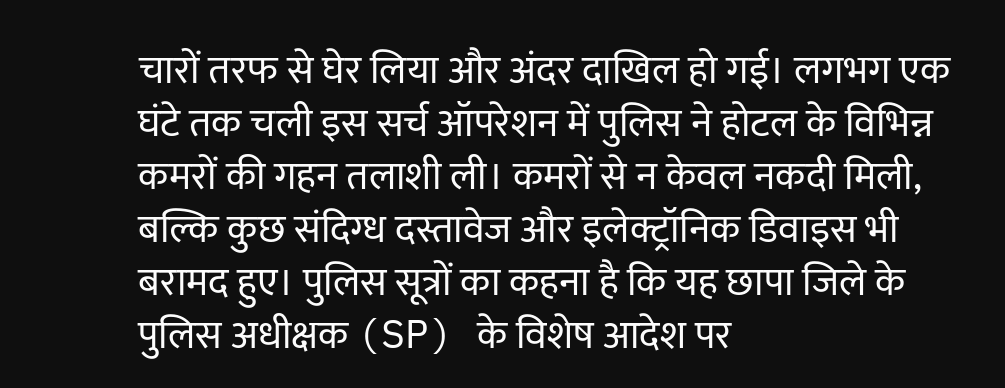चारों तरफ से घेर लिया और अंदर दाखिल हो गई। लगभग एक घंटे तक चली इस सर्च ऑपरेशन में पुलिस ने होटल के विभिन्न कमरों की गहन तलाशी ली। कमरों से न केवल नकदी मिली, बल्कि कुछ संदिग्ध दस्तावेज और इलेक्ट्रॉनिक डिवाइस भी बरामद हुए। पुलिस सूत्रों का कहना है कि यह छापा जिले के पुलिस अधीक्षक (SP) के विशेष आदेश पर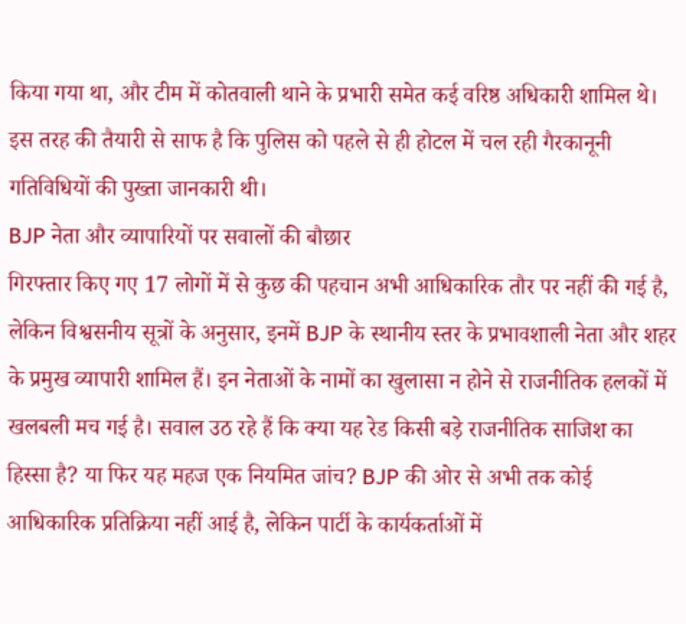किया गया था, और टीम में कोतवाली थाने के प्रभारी समेत कई वरिष्ठ अधिकारी शामिल थे। इस तरह की तैयारी से साफ है कि पुलिस को पहले से ही होटल में चल रही गैरकानूनी गतिविधियों की पुख्ता जानकारी थी।
BJP नेता और व्यापारियों पर सवालों की बौछार
गिरफ्तार किए गए 17 लोगों में से कुछ की पहचान अभी आधिकारिक तौर पर नहीं की गई है, लेकिन विश्वसनीय सूत्रों के अनुसार, इनमें BJP के स्थानीय स्तर के प्रभावशाली नेता और शहर के प्रमुख व्यापारी शामिल हैं। इन नेताओं के नामों का खुलासा न होने से राजनीतिक हलकों में खलबली मच गई है। सवाल उठ रहे हैं कि क्या यह रेड किसी बड़े राजनीतिक साजिश का हिस्सा है? या फिर यह महज एक नियमित जांच? BJP की ओर से अभी तक कोई आधिकारिक प्रतिक्रिया नहीं आई है, लेकिन पार्टी के कार्यकर्ताओं में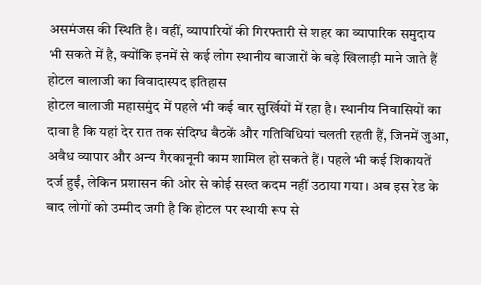असमंजस की स्थिति है। वहीं, व्यापारियों की गिरफ्तारी से शहर का व्यापारिक समुदाय भी सकते में है, क्योंकि इनमें से कई लोग स्थानीय बाजारों के बड़े खिलाड़ी माने जाते हैं
होटल बालाजी का विवादास्पद इतिहास
होटल बालाजी महासमुंद में पहले भी कई बार सुर्खियों में रहा है। स्थानीय निवासियों का दावा है कि यहां देर रात तक संदिग्ध बैठकें और गतिविधियां चलती रहती हैं, जिनमें जुआ, अवैध व्यापार और अन्य गैरकानूनी काम शामिल हो सकते हैं। पहले भी कई शिकायतें दर्ज हुईं, लेकिन प्रशासन की ओर से कोई सख्त कदम नहीं उठाया गया। अब इस रेड के बाद लोगों को उम्मीद जगी है कि होटल पर स्थायी रूप से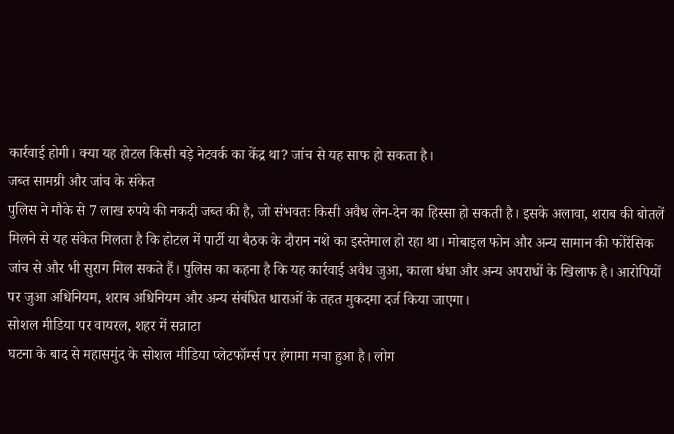कार्रवाई होगी। क्या यह होटल किसी बड़े नेटवर्क का केंद्र था? जांच से यह साफ हो सकता है।
जब्त सामग्री और जांच के संकेत
पुलिस ने मौके से 7 लाख रुपये की नकदी जब्त की है, जो संभवतः किसी अवैध लेन-देन का हिस्सा हो सकती है। इसके अलावा, शराब की बोतलें मिलने से यह संकेत मिलता है कि होटल में पार्टी या बैठक के दौरान नशे का इस्तेमाल हो रहा था। मोबाइल फोन और अन्य सामान की फोरेंसिक जांच से और भी सुराग मिल सकते हैं। पुलिस का कहना है कि यह कार्रवाई अवैध जुआ, काला धंधा और अन्य अपराधों के खिलाफ है। आरोपियों पर जुआ अधिनियम, शराब अधिनियम और अन्य संबंधित धाराओं के तहत मुकदमा दर्ज किया जाएगा।
सोशल मीडिया पर वायरल, शहर में सन्नाटा
घटना के बाद से महासमुंद के सोशल मीडिया प्लेटफॉर्म्स पर हंगामा मचा हुआ है। लोग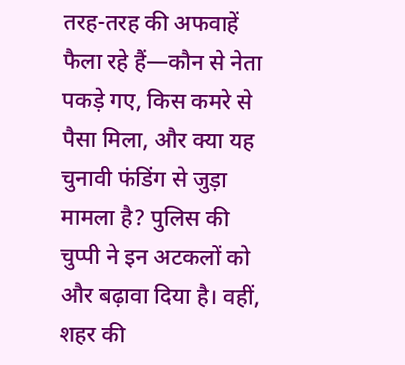तरह-तरह की अफवाहें फैला रहे हैं—कौन से नेता पकड़े गए, किस कमरे से पैसा मिला, और क्या यह चुनावी फंडिंग से जुड़ा मामला है? पुलिस की चुप्पी ने इन अटकलों को और बढ़ावा दिया है। वहीं, शहर की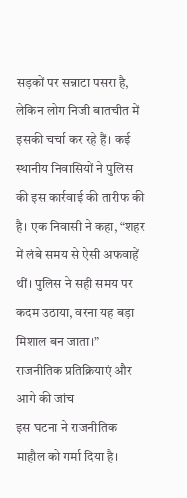सड़कों पर सन्नाटा पसरा है, लेकिन लोग निजी बातचीत में इसकी चर्चा कर रहे हैं। कई स्थानीय निवासियों ने पुलिस की इस कार्रवाई की तारीफ की है। एक निवासी ने कहा, “शहर में लंबे समय से ऐसी अफवाहें थीं। पुलिस ने सही समय पर कदम उठाया, वरना यह बड़ा मिशाल बन जाता।”
राजनीतिक प्रतिक्रियाएं और आगे की जांच
इस घटना ने राजनीतिक माहौल को गर्मा दिया है।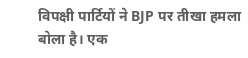विपक्षी पार्टियों ने BJP पर तीखा हमला बोला है। एक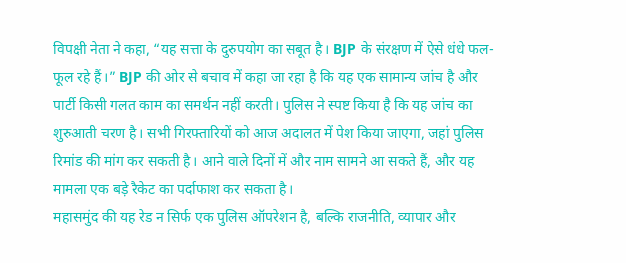विपक्षी नेता ने कहा, “यह सत्ता के दुरुपयोग का सबूत है। BJP के संरक्षण में ऐसे धंधे फल-फूल रहे हैं।” BJP की ओर से बचाव में कहा जा रहा है कि यह एक सामान्य जांच है और पार्टी किसी गलत काम का समर्थन नहीं करती। पुलिस ने स्पष्ट किया है कि यह जांच का शुरुआती चरण है। सभी गिरफ्तारियों को आज अदालत में पेश किया जाएगा, जहां पुलिस रिमांड की मांग कर सकती है। आने वाले दिनों में और नाम सामने आ सकते हैं, और यह मामला एक बड़े रैकेट का पर्दाफाश कर सकता है।
महासमुंद की यह रेड न सिर्फ एक पुलिस ऑपरेशन है, बल्कि राजनीति, व्यापार और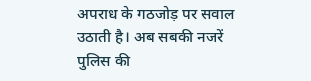अपराध के गठजोड़ पर सवाल उठाती है। अब सबकी नजरें पुलिस की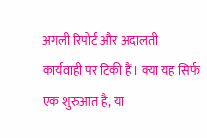अगली रिपोर्ट और अदालती कार्यवाही पर टिकी हैं। क्या यह सिर्फ एक शुरुआत है, या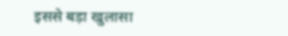इससे बड़ा खुलासा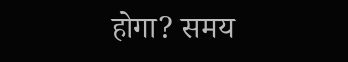होगा? समय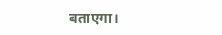बताएगा।